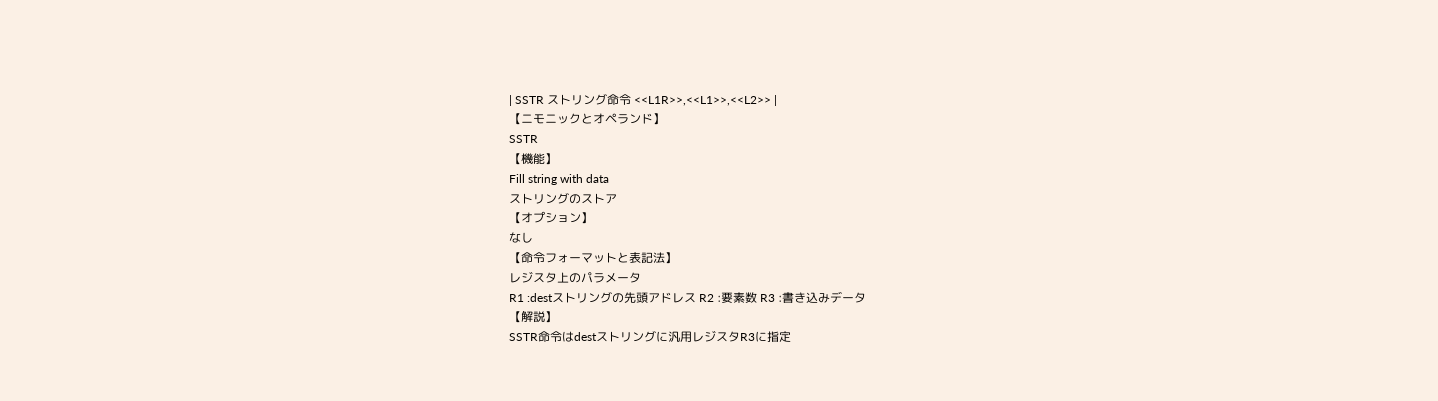| SSTR ストリング命令 <<L1R>>,<<L1>>,<<L2>> |
【ニモニックとオペランド】
SSTR
【機能】
Fill string with data
ストリングのストア
【オプション】
なし
【命令フォーマットと表記法】
レジスタ上のパラメータ
R1 :destストリングの先頭アドレス R2 :要素数 R3 :書き込みデータ
【解説】
SSTR命令はdestストリングに汎用レジスタR3に指定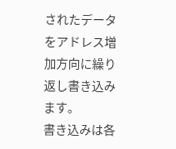されたデータをアドレス増加方向に繰り返し書き込みます。
書き込みは各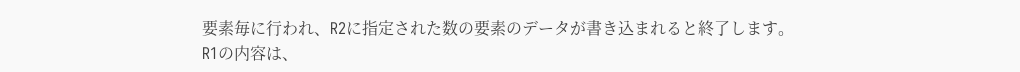要素毎に行われ、R2に指定された数の要素のデータが書き込まれると終了します。
R1の内容は、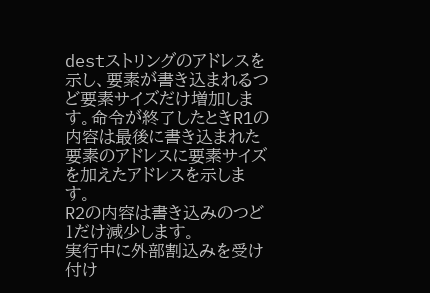destストリングのアドレスを示し、要素が書き込まれるつど要素サイズだけ増加します。命令が終了したときR1の内容は最後に書き込まれた要素のアドレスに要素サイズを加えたアドレスを示します。
R2の内容は書き込みのつど1だけ減少します。
実行中に外部割込みを受け付け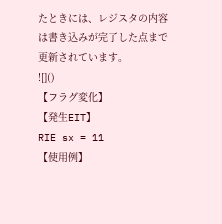たときには、レジスタの内容は書き込みが完了した点まで更新されています。
![]()
【フラグ変化】
【発生EIT】
RIE sx = 11
【使用例】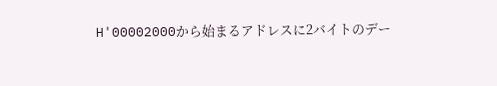H'00002000から始まるアドレスに2バイトのデー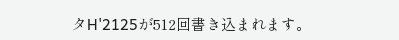タH'2125が512回書き込まれます。